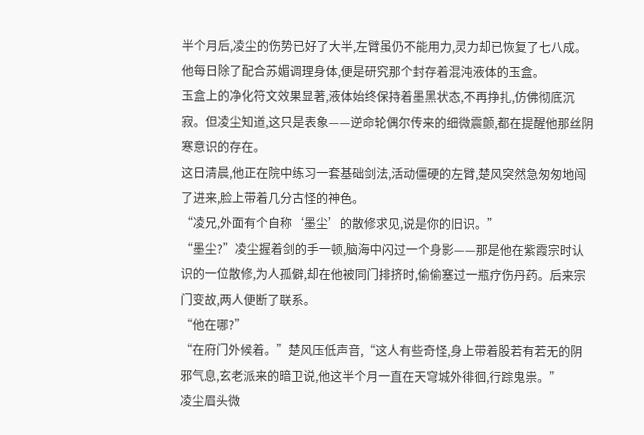半个月后,凌尘的伤势已好了大半,左臂虽仍不能用力,灵力却已恢复了七八成。他每日除了配合苏媚调理身体,便是研究那个封存着混沌液体的玉盒。
玉盒上的净化符文效果显著,液体始终保持着墨黑状态,不再挣扎,仿佛彻底沉寂。但凌尘知道,这只是表象——逆命轮偶尔传来的细微震颤,都在提醒他那丝阴寒意识的存在。
这日清晨,他正在院中练习一套基础剑法,活动僵硬的左臂,楚风突然急匆匆地闯了进来,脸上带着几分古怪的神色。
“凌兄,外面有个自称‘墨尘’的散修求见,说是你的旧识。”
“墨尘?”凌尘握着剑的手一顿,脑海中闪过一个身影——那是他在紫霞宗时认识的一位散修,为人孤僻,却在他被同门排挤时,偷偷塞过一瓶疗伤丹药。后来宗门变故,两人便断了联系。
“他在哪?”
“在府门外候着。”楚风压低声音,“这人有些奇怪,身上带着股若有若无的阴邪气息,玄老派来的暗卫说,他这半个月一直在天穹城外徘徊,行踪鬼祟。”
凌尘眉头微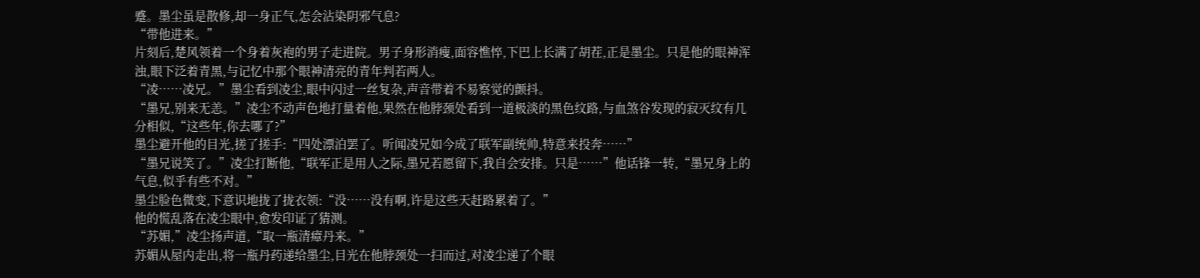蹙。墨尘虽是散修,却一身正气,怎会沾染阴邪气息?
“带他进来。”
片刻后,楚风领着一个身着灰袍的男子走进院。男子身形消瘦,面容憔悴,下巴上长满了胡茬,正是墨尘。只是他的眼神浑浊,眼下泛着青黑,与记忆中那个眼神清亮的青年判若两人。
“凌……凌兄。”墨尘看到凌尘,眼中闪过一丝复杂,声音带着不易察觉的颤抖。
“墨兄,别来无恙。”凌尘不动声色地打量着他,果然在他脖颈处看到一道极淡的黑色纹路,与血煞谷发现的寂灭纹有几分相似,“这些年,你去哪了?”
墨尘避开他的目光,搓了搓手:“四处漂泊罢了。听闻凌兄如今成了联军副统帅,特意来投奔……”
“墨兄说笑了。”凌尘打断他,“联军正是用人之际,墨兄若愿留下,我自会安排。只是……”他话锋一转,“墨兄身上的气息,似乎有些不对。”
墨尘脸色微变,下意识地拢了拢衣领:“没……没有啊,许是这些天赶路累着了。”
他的慌乱落在凌尘眼中,愈发印证了猜测。
“苏媚,”凌尘扬声道,“取一瓶清瘴丹来。”
苏媚从屋内走出,将一瓶丹药递给墨尘,目光在他脖颈处一扫而过,对凌尘递了个眼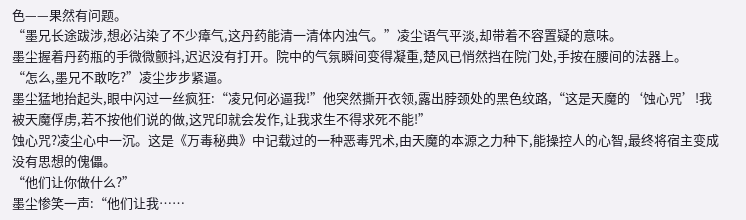色——果然有问题。
“墨兄长途跋涉,想必沾染了不少瘴气,这丹药能清一清体内浊气。”凌尘语气平淡,却带着不容置疑的意味。
墨尘握着丹药瓶的手微微颤抖,迟迟没有打开。院中的气氛瞬间变得凝重,楚风已悄然挡在院门处,手按在腰间的法器上。
“怎么,墨兄不敢吃?”凌尘步步紧逼。
墨尘猛地抬起头,眼中闪过一丝疯狂:“凌兄何必逼我!”他突然撕开衣领,露出脖颈处的黑色纹路,“这是天魔的‘蚀心咒’!我被天魔俘虏,若不按他们说的做,这咒印就会发作,让我求生不得求死不能!”
蚀心咒?凌尘心中一沉。这是《万毒秘典》中记载过的一种恶毒咒术,由天魔的本源之力种下,能操控人的心智,最终将宿主变成没有思想的傀儡。
“他们让你做什么?”
墨尘惨笑一声:“他们让我……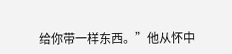给你带一样东西。”他从怀中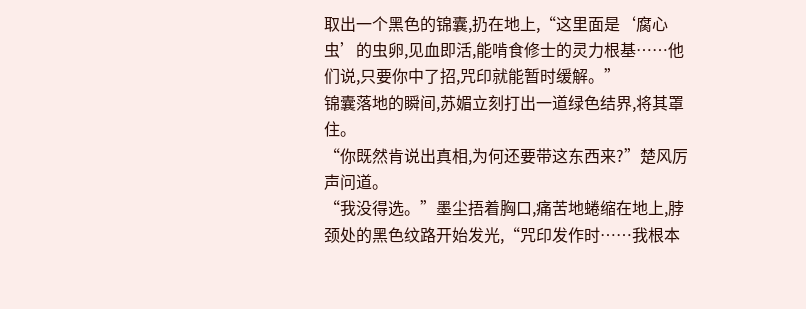取出一个黑色的锦囊,扔在地上,“这里面是‘腐心虫’的虫卵,见血即活,能啃食修士的灵力根基……他们说,只要你中了招,咒印就能暂时缓解。”
锦囊落地的瞬间,苏媚立刻打出一道绿色结界,将其罩住。
“你既然肯说出真相,为何还要带这东西来?”楚风厉声问道。
“我没得选。”墨尘捂着胸口,痛苦地蜷缩在地上,脖颈处的黑色纹路开始发光,“咒印发作时……我根本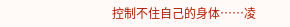控制不住自己的身体……凌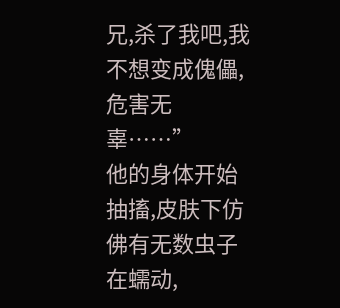兄,杀了我吧,我不想变成傀儡,危害无辜……”
他的身体开始抽搐,皮肤下仿佛有无数虫子在蠕动,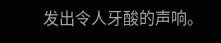发出令人牙酸的声响。